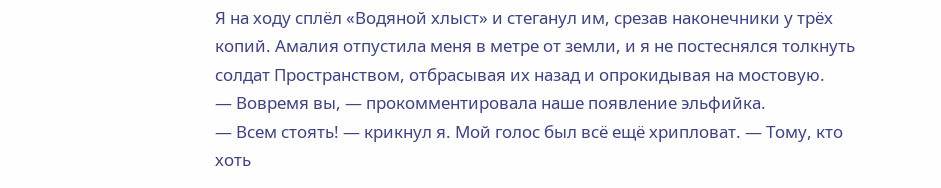Я на ходу сплёл «Водяной хлыст» и стеганул им, срезав наконечники у трёх копий. Амалия отпустила меня в метре от земли, и я не постеснялся толкнуть солдат Пространством, отбрасывая их назад и опрокидывая на мостовую.
— Вовремя вы, — прокомментировала наше появление эльфийка.
— Всем стоять! — крикнул я. Мой голос был всё ещё хрипловат. — Тому, кто хоть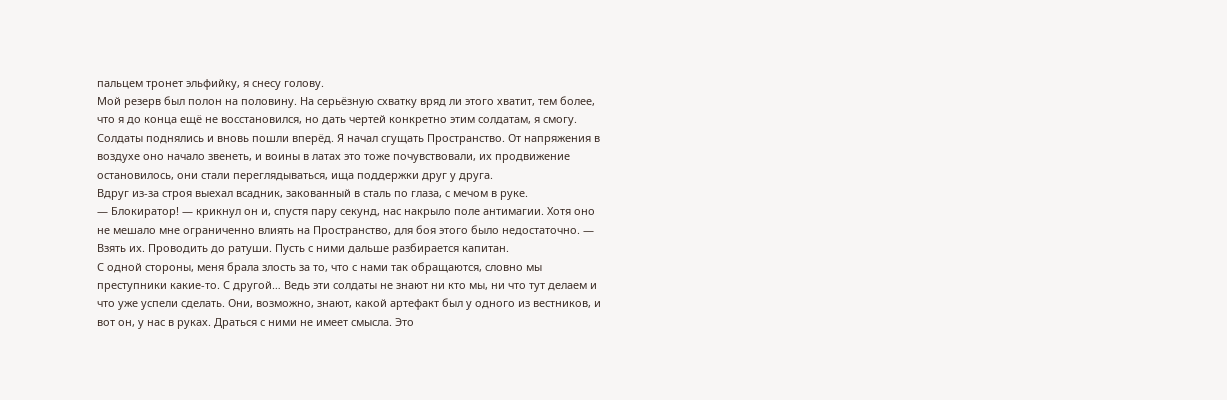пальцем тронет эльфийку, я снесу голову.
Мой резерв был полон на половину. На серьёзную схватку вряд ли этого хватит, тем более, что я до конца ещё не восстановился, но дать чертей конкретно этим солдатам, я смогу.
Солдаты поднялись и вновь пошли вперёд. Я начал сгущать Пространство. От напряжения в воздухе оно начало звенеть, и воины в латах это тоже почувствовали, их продвижение остановилось, они стали переглядываться, ища поддержки друг у друга.
Вдруг из-за строя выехал всадник, закованный в сталь по глаза, с мечом в руке.
— Блокиратор! — крикнул он и, спустя пару секунд, нас накрыло поле антимагии. Хотя оно не мешало мне ограниченно влиять на Пространство, для боя этого было недостаточно. — Взять их. Проводить до ратуши. Пусть с ними дальше разбирается капитан.
С одной стороны, меня брала злость за то, что с нами так обращаются, словно мы преступники какие-то. С другой… Ведь эти солдаты не знают ни кто мы, ни что тут делаем и что уже успели сделать. Они, возможно, знают, какой артефакт был у одного из вестников, и вот он, у нас в руках. Драться с ними не имеет смысла. Это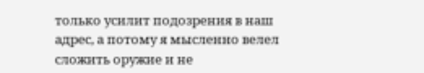только усилит подозрения в наш адрес, а потому я мысленно велел сложить оружие и не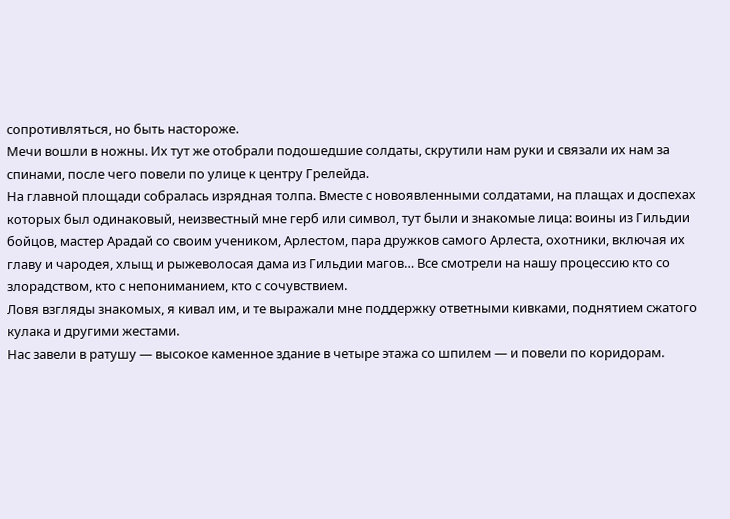сопротивляться, но быть настороже.
Мечи вошли в ножны. Их тут же отобрали подошедшие солдаты, скрутили нам руки и связали их нам за спинами, после чего повели по улице к центру Грелейда.
На главной площади собралась изрядная толпа. Вместе с новоявленными солдатами, на плащах и доспехах которых был одинаковый, неизвестный мне герб или символ, тут были и знакомые лица: воины из Гильдии бойцов, мастер Арадай со своим учеником, Арлестом, пара дружков самого Арлеста, охотники, включая их главу и чародея, хлыщ и рыжеволосая дама из Гильдии магов… Все смотрели на нашу процессию кто со злорадством, кто с непониманием, кто с сочувствием.
Ловя взгляды знакомых, я кивал им, и те выражали мне поддержку ответными кивками, поднятием сжатого кулака и другими жестами.
Нас завели в ратушу — высокое каменное здание в четыре этажа со шпилем — и повели по коридорам.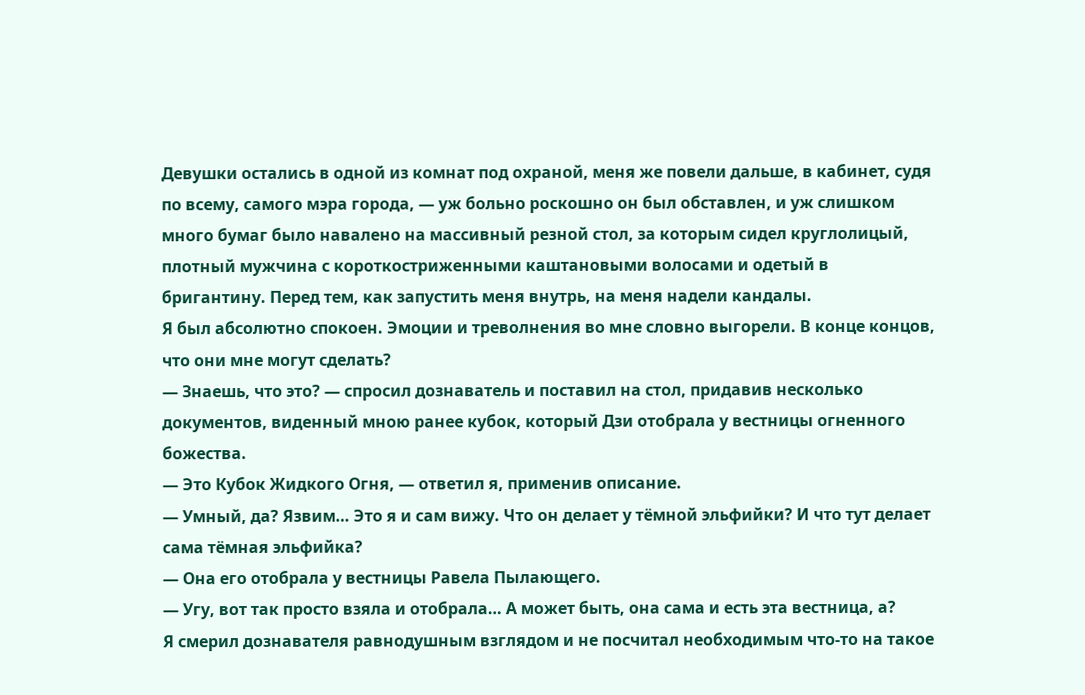Девушки остались в одной из комнат под охраной, меня же повели дальше, в кабинет, судя по всему, самого мэра города, — уж больно роскошно он был обставлен, и уж слишком много бумаг было навалено на массивный резной стол, за которым сидел круглолицый, плотный мужчина с короткостриженными каштановыми волосами и одетый в бригантину. Перед тем, как запустить меня внутрь, на меня надели кандалы.
Я был абсолютно спокоен. Эмоции и треволнения во мне словно выгорели. В конце концов, что они мне могут сделать?
— Знаешь, что это? — спросил дознаватель и поставил на стол, придавив несколько документов, виденный мною ранее кубок, который Дзи отобрала у вестницы огненного божества.
— Это Кубок Жидкого Огня, — ответил я, применив описание.
— Умный, да? Язвим… Это я и сам вижу. Что он делает у тёмной эльфийки? И что тут делает сама тёмная эльфийка?
— Она его отобрала у вестницы Равела Пылающего.
— Угу, вот так просто взяла и отобрала… А может быть, она сама и есть эта вестница, а?
Я смерил дознавателя равнодушным взглядом и не посчитал необходимым что-то на такое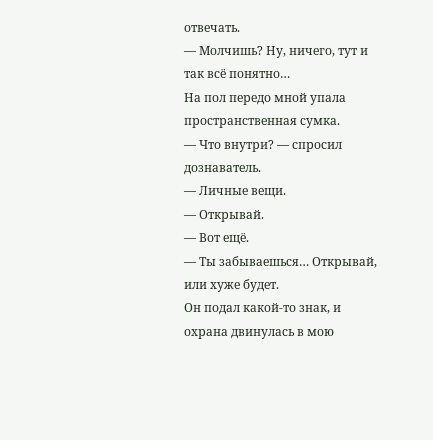отвечать.
— Молчишь? Ну, ничего, тут и так всё понятно…
На пол передо мной упала пространственная сумка.
— Что внутри? — спросил дознаватель.
— Личные вещи.
— Открывай.
— Вот ещё.
— Ты забываешься… Открывай, или хуже будет.
Он подал какой-то знак, и охрана двинулась в мою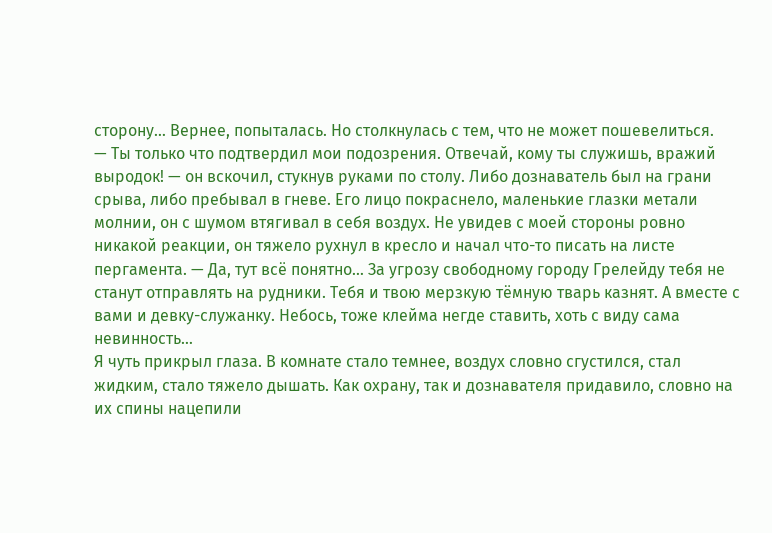сторону… Вернее, попыталась. Но столкнулась с тем, что не может пошевелиться.
— Ты только что подтвердил мои подозрения. Отвечай, кому ты служишь, вражий выродок! — он вскочил, стукнув руками по столу. Либо дознаватель был на грани срыва, либо пребывал в гневе. Его лицо покраснело, маленькие глазки метали молнии, он с шумом втягивал в себя воздух. Не увидев с моей стороны ровно никакой реакции, он тяжело рухнул в кресло и начал что-то писать на листе пергамента. — Да, тут всё понятно… За угрозу свободному городу Грелейду тебя не станут отправлять на рудники. Тебя и твою мерзкую тёмную тварь казнят. А вместе с вами и девку-служанку. Небось, тоже клейма негде ставить, хоть с виду сама невинность…
Я чуть прикрыл глаза. В комнате стало темнее, воздух словно сгустился, стал жидким, стало тяжело дышать. Как охрану, так и дознавателя придавило, словно на их спины нацепили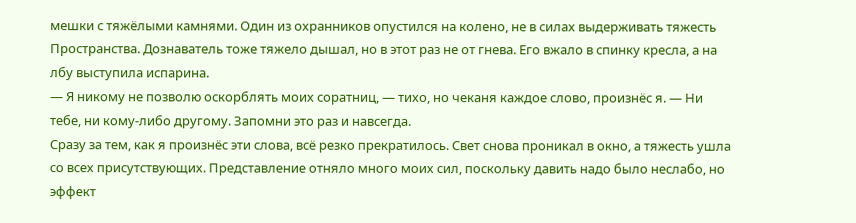мешки с тяжёлыми камнями. Один из охранников опустился на колено, не в силах выдерживать тяжесть Пространства. Дознаватель тоже тяжело дышал, но в этот раз не от гнева. Его вжало в спинку кресла, а на лбу выступила испарина.
— Я никому не позволю оскорблять моих соратниц, — тихо, но чеканя каждое слово, произнёс я. — Ни тебе, ни кому-либо другому. Запомни это раз и навсегда.
Сразу за тем, как я произнёс эти слова, всё резко прекратилось. Свет снова проникал в окно, а тяжесть ушла со всех присутствующих. Представление отняло много моих сил, поскольку давить надо было неслабо, но эффект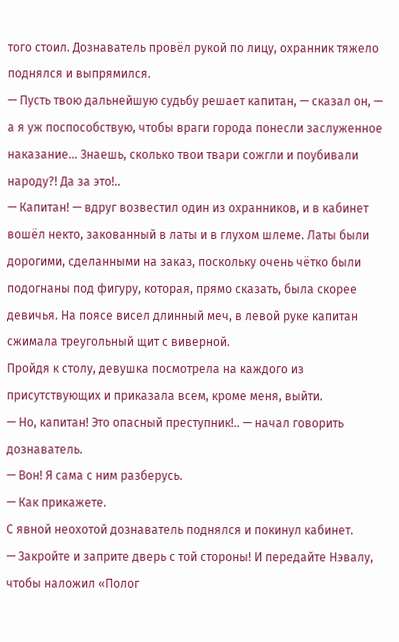того стоил. Дознаватель провёл рукой по лицу, охранник тяжело поднялся и выпрямился.
— Пусть твою дальнейшую судьбу решает капитан, — сказал он, — а я уж поспособствую, чтобы враги города понесли заслуженное наказание… Знаешь, сколько твои твари сожгли и поубивали народу?! Да за это!..
— Капитан! — вдруг возвестил один из охранников, и в кабинет вошёл некто, закованный в латы и в глухом шлеме. Латы были дорогими, сделанными на заказ, поскольку очень чётко были подогнаны под фигуру, которая, прямо сказать, была скорее девичья. На поясе висел длинный меч, в левой руке капитан сжимала треугольный щит с виверной.
Пройдя к столу, девушка посмотрела на каждого из присутствующих и приказала всем, кроме меня, выйти.
— Но, капитан! Это опасный преступник!.. — начал говорить дознаватель.
— Вон! Я сама с ним разберусь.
— Как прикажете.
С явной неохотой дознаватель поднялся и покинул кабинет.
— Закройте и заприте дверь с той стороны! И передайте Нэвалу, чтобы наложил «Полог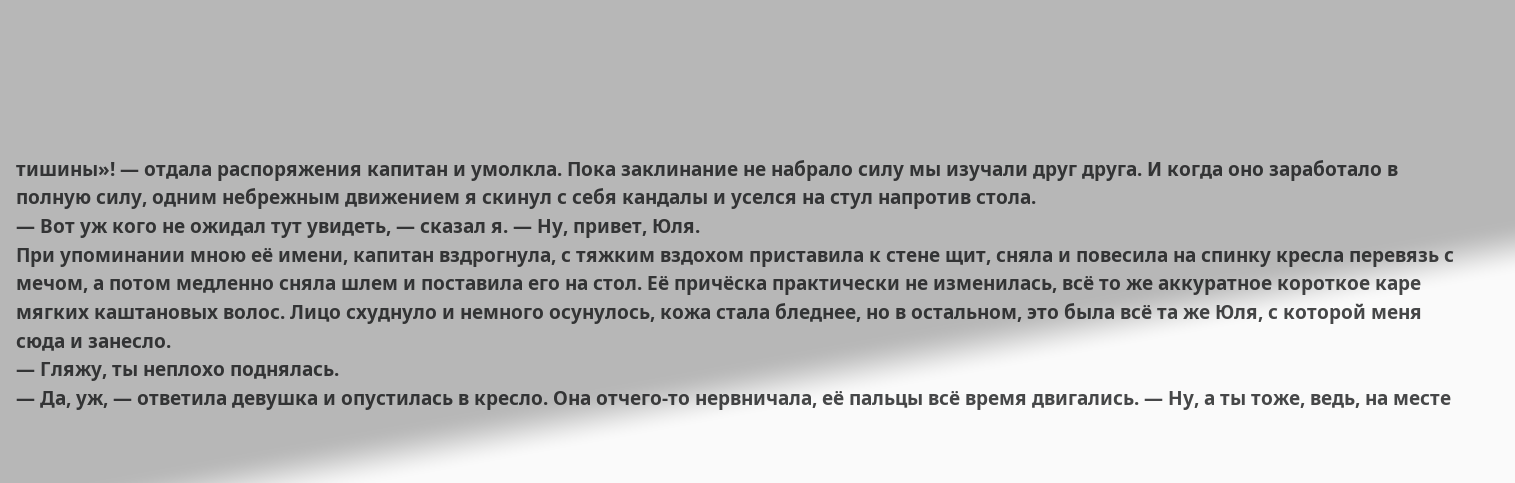тишины»! — отдала распоряжения капитан и умолкла. Пока заклинание не набрало силу мы изучали друг друга. И когда оно заработало в полную силу, одним небрежным движением я скинул с себя кандалы и уселся на стул напротив стола.
— Вот уж кого не ожидал тут увидеть, — сказал я. — Ну, привет, Юля.
При упоминании мною её имени, капитан вздрогнула, с тяжким вздохом приставила к стене щит, сняла и повесила на спинку кресла перевязь с мечом, а потом медленно сняла шлем и поставила его на стол. Её причёска практически не изменилась, всё то же аккуратное короткое каре мягких каштановых волос. Лицо схуднуло и немного осунулось, кожа стала бледнее, но в остальном, это была всё та же Юля, с которой меня сюда и занесло.
— Гляжу, ты неплохо поднялась.
— Да, уж, — ответила девушка и опустилась в кресло. Она отчего-то нервничала, её пальцы всё время двигались. — Ну, а ты тоже, ведь, на месте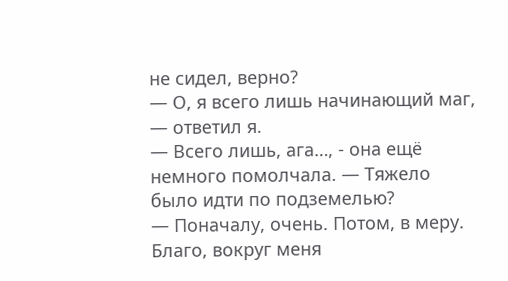не сидел, верно?
— О, я всего лишь начинающий маг, — ответил я.
— Всего лишь, ага…, - она ещё немного помолчала. — Тяжело было идти по подземелью?
— Поначалу, очень. Потом, в меру. Благо, вокруг меня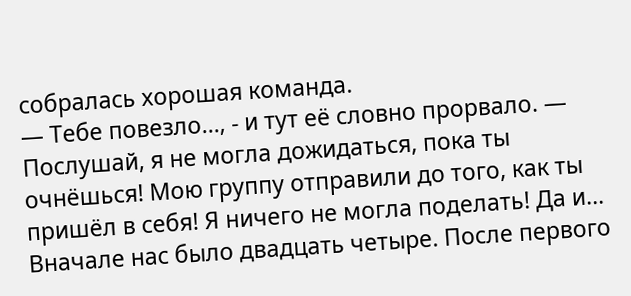собралась хорошая команда.
— Тебе повезло…, - и тут её словно прорвало. — Послушай, я не могла дожидаться, пока ты очнёшься! Мою группу отправили до того, как ты пришёл в себя! Я ничего не могла поделать! Да и… Вначале нас было двадцать четыре. После первого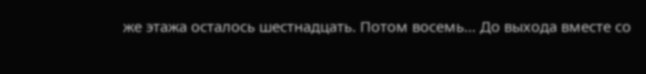же этажа осталось шестнадцать. Потом восемь… До выхода вместе со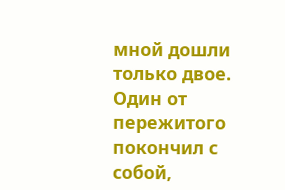мной дошли только двое. Один от пережитого покончил с собой,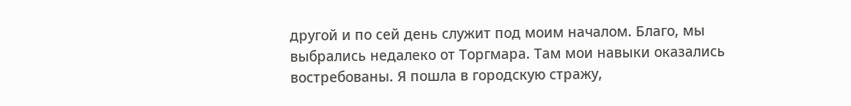другой и по сей день служит под моим началом. Благо, мы выбрались недалеко от Торгмара. Там мои навыки оказались востребованы. Я пошла в городскую стражу,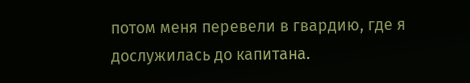потом меня перевели в гвардию, где я дослужилась до капитана.